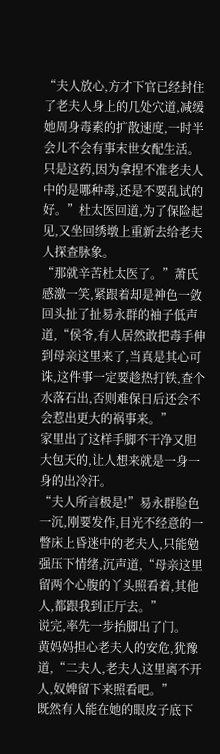“夫人放心,方才下官已经封住了老夫人身上的几处穴道,减缓她周身毒素的扩散速度,一时半会儿不会有事末世女配生活。只是这药,因为拿捏不准老夫人中的是哪种毒,还是不要乱试的好。”杜太医回道,为了保险起见,又坐回绣墩上重新去给老夫人探查脉象。
“那就辛苦杜太医了。”萧氏感激一笑,紧跟着却是神色一敛回头扯了扯易永群的袖子低声道,“侯爷,有人居然敢把毒手伸到母亲这里来了,当真是其心可诛,这件事一定要趁热打铁,查个水落石出,否则难保日后还会不会惹出更大的祸事来。”
家里出了这样手脚不干净又胆大包天的,让人想来就是一身一身的出冷汗。
“夫人所言极是!”易永群脸色一沉,刚要发作,目光不经意的一瞥床上昏迷中的老夫人,只能勉强压下情绪,沉声道,“母亲这里留两个心腹的丫头照看着,其他人,都跟我到正厅去。”
说完,率先一步抬脚出了门。
黄妈妈担心老夫人的安危,犹豫道,“二夫人,老夫人这里离不开人,奴婢留下来照看吧。”
既然有人能在她的眼皮子底下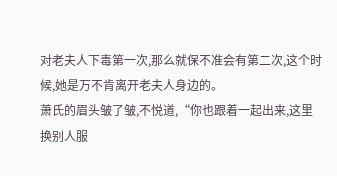对老夫人下毒第一次,那么就保不准会有第二次,这个时候,她是万不肯离开老夫人身边的。
萧氏的眉头皱了皱,不悦道,“你也跟着一起出来,这里换别人服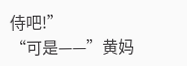侍吧!”
“可是——”黄妈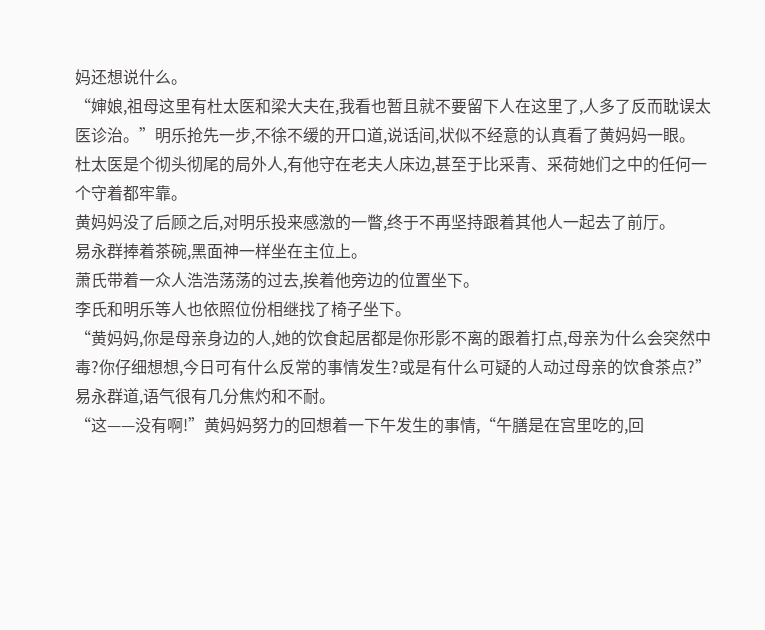妈还想说什么。
“婶娘,祖母这里有杜太医和梁大夫在,我看也暂且就不要留下人在这里了,人多了反而耽误太医诊治。”明乐抢先一步,不徐不缓的开口道,说话间,状似不经意的认真看了黄妈妈一眼。
杜太医是个彻头彻尾的局外人,有他守在老夫人床边,甚至于比采青、采荷她们之中的任何一个守着都牢靠。
黄妈妈没了后顾之后,对明乐投来感激的一瞥,终于不再坚持跟着其他人一起去了前厅。
易永群捧着茶碗,黑面神一样坐在主位上。
萧氏带着一众人浩浩荡荡的过去,挨着他旁边的位置坐下。
李氏和明乐等人也依照位份相继找了椅子坐下。
“黄妈妈,你是母亲身边的人,她的饮食起居都是你形影不离的跟着打点,母亲为什么会突然中毒?你仔细想想,今日可有什么反常的事情发生?或是有什么可疑的人动过母亲的饮食茶点?”易永群道,语气很有几分焦灼和不耐。
“这——没有啊!”黄妈妈努力的回想着一下午发生的事情,“午膳是在宫里吃的,回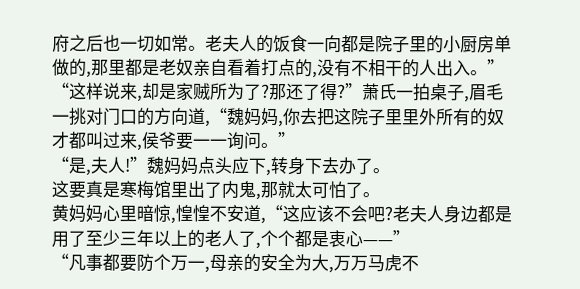府之后也一切如常。老夫人的饭食一向都是院子里的小厨房单做的,那里都是老奴亲自看着打点的,没有不相干的人出入。”
“这样说来,却是家贼所为了?那还了得?”萧氏一拍桌子,眉毛一挑对门口的方向道,“魏妈妈,你去把这院子里里外所有的奴才都叫过来,侯爷要一一询问。”
“是,夫人!”魏妈妈点头应下,转身下去办了。
这要真是寒梅馆里出了内鬼,那就太可怕了。
黄妈妈心里暗惊,惶惶不安道,“这应该不会吧?老夫人身边都是用了至少三年以上的老人了,个个都是衷心——”
“凡事都要防个万一,母亲的安全为大,万万马虎不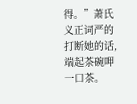得。”萧氏义正词严的打断她的话,端起茶碗呷一口茶。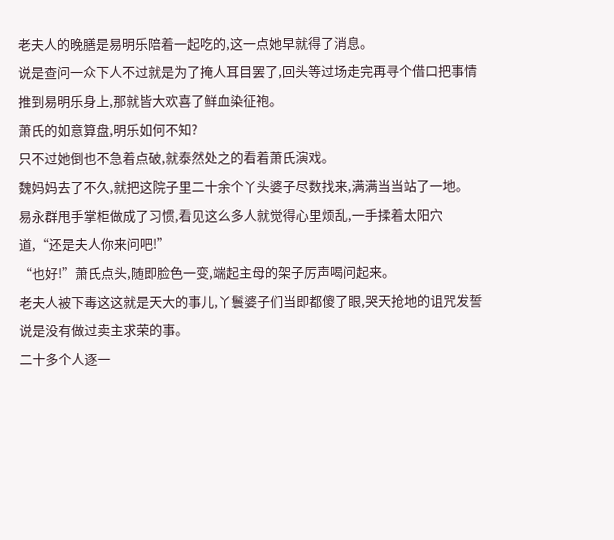老夫人的晚膳是易明乐陪着一起吃的,这一点她早就得了消息。
说是查问一众下人不过就是为了掩人耳目罢了,回头等过场走完再寻个借口把事情推到易明乐身上,那就皆大欢喜了鲜血染征袍。
萧氏的如意算盘,明乐如何不知?
只不过她倒也不急着点破,就泰然处之的看着萧氏演戏。
魏妈妈去了不久,就把这院子里二十余个丫头婆子尽数找来,满满当当站了一地。
易永群甩手掌柜做成了习惯,看见这么多人就觉得心里烦乱,一手揉着太阳穴道,“还是夫人你来问吧!”
“也好!”萧氏点头,随即脸色一变,端起主母的架子厉声喝问起来。
老夫人被下毒这这就是天大的事儿,丫鬟婆子们当即都傻了眼,哭天抢地的诅咒发誓说是没有做过卖主求荣的事。
二十多个人逐一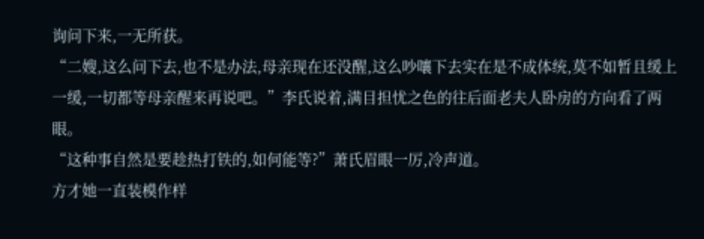询问下来,一无所获。
“二嫂,这么问下去,也不是办法,母亲现在还没醒,这么吵嚷下去实在是不成体统,莫不如暂且缓上一缓,一切都等母亲醒来再说吧。”李氏说着,满目担忧之色的往后面老夫人卧房的方向看了两眼。
“这种事自然是要趁热打铁的,如何能等?”萧氏眉眼一厉,冷声道。
方才她一直装模作样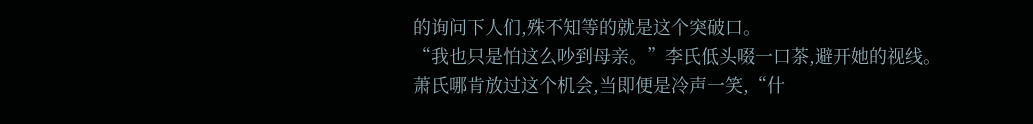的询问下人们,殊不知等的就是这个突破口。
“我也只是怕这么吵到母亲。”李氏低头啜一口茶,避开她的视线。
萧氏哪肯放过这个机会,当即便是冷声一笑,“什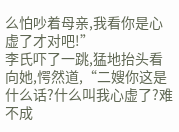么怕吵着母亲,我看你是心虚了才对吧!”
李氏吓了一跳,猛地抬头看向她,愕然道,“二嫂你这是什么话?什么叫我心虚了?难不成